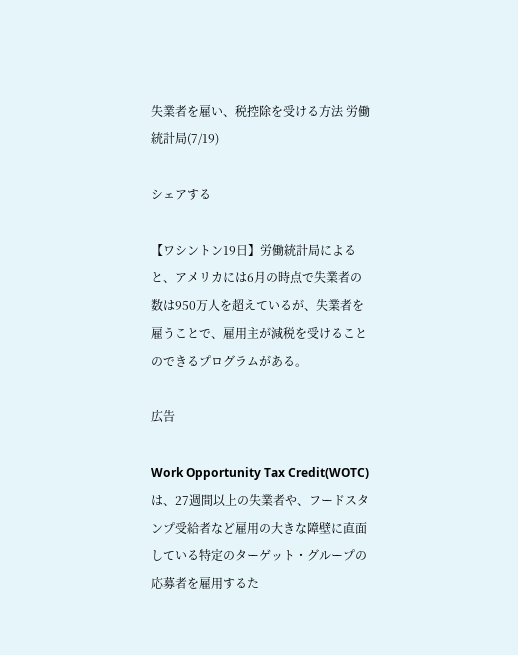失業者を雇い、税控除を受ける方法 労働統計局(7/19)

シェアする

【ワシントン19日】労働統計局によると、アメリカには6月の時点で失業者の数は950万人を超えているが、失業者を雇うことで、雇用主が減税を受けることのできるプログラムがある。

広告

Work Opportunity Tax Credit(WOTC)は、27週間以上の失業者や、フードスタンプ受給者など雇用の大きな障壁に直面している特定のターゲット・グループの応募者を雇用するた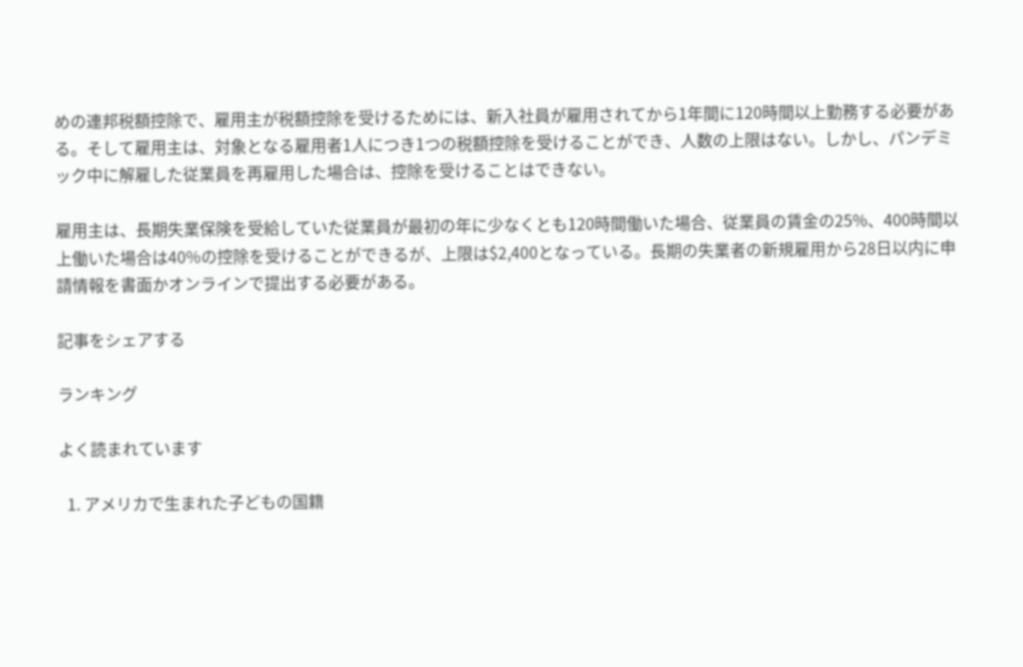めの連邦税額控除で、雇用主が税額控除を受けるためには、新入社員が雇用されてから1年間に120時間以上勤務する必要がある。そして雇用主は、対象となる雇用者1人につき1つの税額控除を受けることができ、人数の上限はない。しかし、パンデミック中に解雇した従業員を再雇用した場合は、控除を受けることはできない。

雇用主は、長期失業保険を受給していた従業員が最初の年に少なくとも120時間働いた場合、従業員の賃金の25%、400時間以上働いた場合は40%の控除を受けることができるが、上限は$2,400となっている。長期の失業者の新規雇用から28日以内に申請情報を書面かオンラインで提出する必要がある。

記事をシェアする

ランキング

よく読まれています

  1. アメリカで生まれた子どもの国籍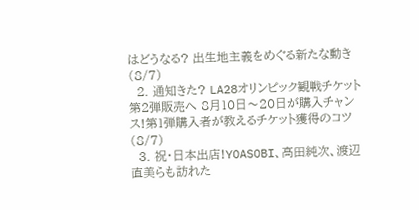はどうなる? 出生地主義をめぐる新たな動き(8/7)
  2. 通知きた? LA28オリンピック観戦チケット第2弾販売へ 8月10日〜20日が購入チャンス!第1弾購入者が教えるチケット獲得のコツ(8/7)
  3. 祝・日本出店!YOASOBI、高田純次、渡辺直美らも訪れた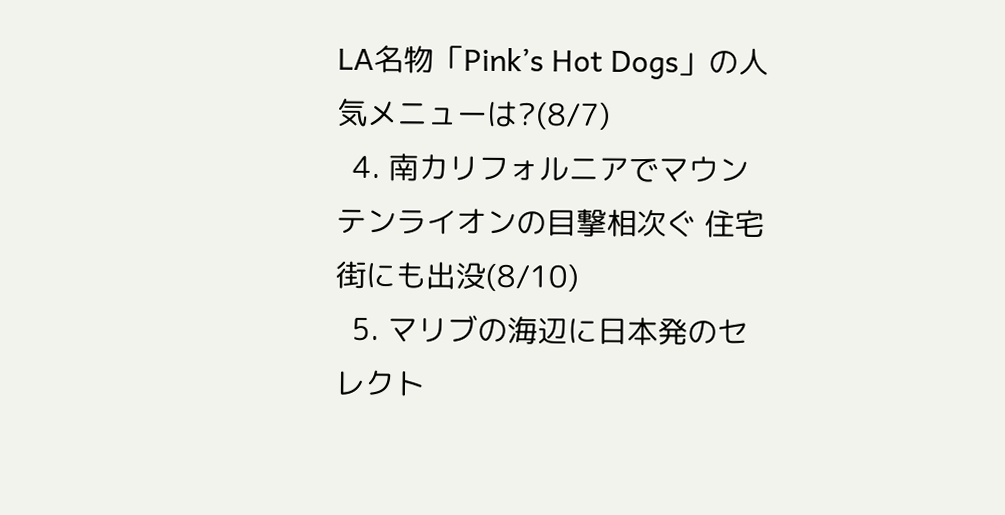LA名物「Pink’s Hot Dogs」の人気メニューは?(8/7)
  4. 南カリフォルニアでマウンテンライオンの目撃相次ぐ 住宅街にも出没(8/10)
  5. マリブの海辺に日本発のセレクト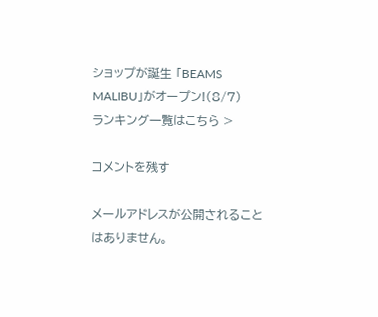ショップが誕生 「BEAMS MALIBU」がオープン!(8/7)
ランキング一覧はこちら >

コメントを残す

メールアドレスが公開されることはありません。